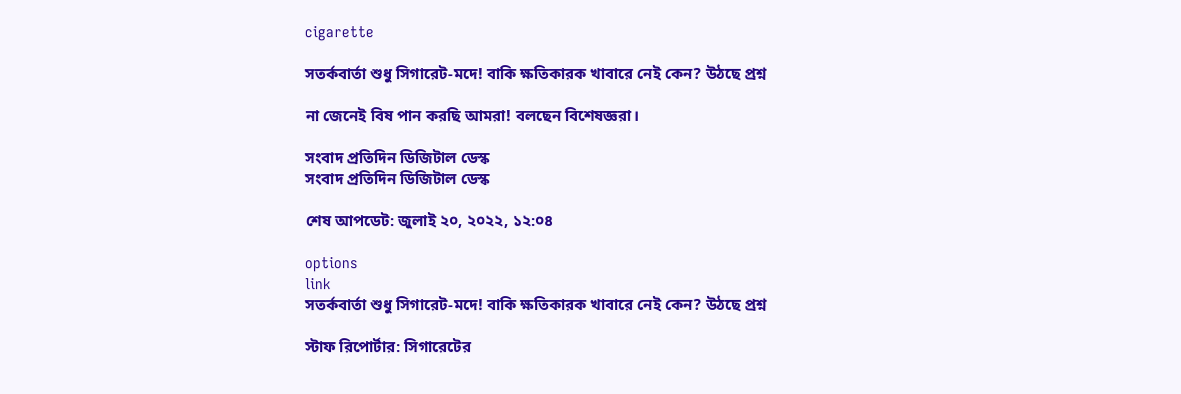cigarette

সতর্কবার্তা শুধু সিগারেট-মদে! বাকি ক্ষতিকারক খাবারে নেই কেন? উঠছে প্রশ্ন

না জেনেই বিষ পান করছি আমরা! বলছেন বিশেষজ্ঞরা।

সংবাদ প্রতিদিন ডিজিটাল ডেস্ক
সংবাদ প্রতিদিন ডিজিটাল ডেস্ক

শেষ আপডেট: জুলাই ২০, ২০২২, ১২:০৪

options
link
সতর্কবার্তা শুধু সিগারেট-মদে! বাকি ক্ষতিকারক খাবারে নেই কেন? উঠছে প্রশ্ন

স্টাফ রিপোর্টার: সিগারেটের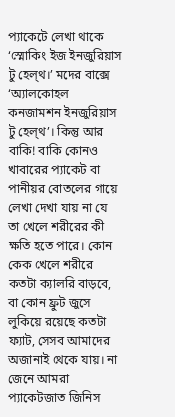প্যাকেটে লেখা থাকে ‘স্মোকিং ইজ ইনজুরিয়াস টু হেল্থ।’ মদের বাক্সে ‘অ্যালকোহল কনজামশন ইনজুরিয়াস টু হেল্থ’। কিন্তু আর বাকি! বাকি কোনও খাবারের প্যাকেট বা পানীয়র বোতলের গায়ে লেখা দেখা যায় না যে তা খেলে শরীরের কী ক্ষতি হতে পারে। কোন কেক খেলে শরীরে কতটা ক্যালরি বাড়বে, বা কোন ফ্রুট জুসে লুকিয়ে রয়েছে কতটা ফ্যাট, সেসব আমাদের অজানাই থেকে যায়। না জেনে আমরা প্যাকেটজাত জিনিস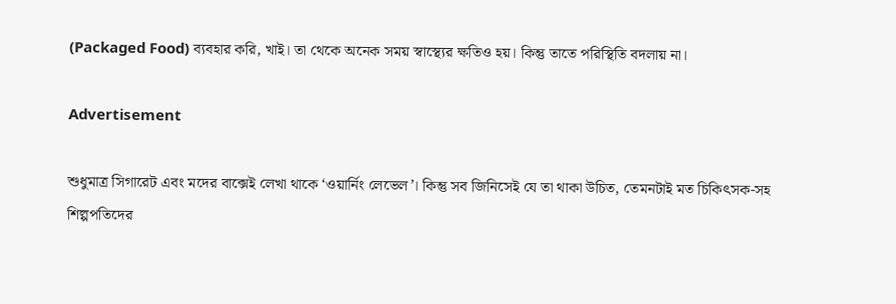(Packaged Food) ব্যবহার করি, খাই। তা থেকে অনেক সময় স্বাস্থ্যের ক্ষতিও হয়। কিন্তু তাতে পরিস্থিতি বদলায় না।

Advertisement

শুধুমাত্র সিগারেট এবং মদের বাক্সেই লেখা থাকে ‘ওয়ার্নিং লেভেল’। কিন্তু সব জিনিসেই যে তা থাকা উচিত, তেমনটাই মত চিকিৎসক-সহ শিল্পপতিদের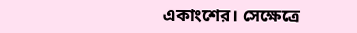একাংশের। সেক্ষেত্রে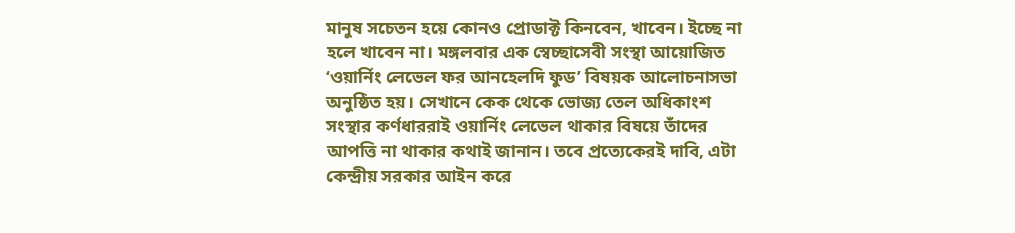মানুষ সচেতন হয়ে কোনও প্রোডাক্ট কিনবেন, খাবেন। ইচ্ছে না হলে খাবেন না। মঙ্গলবার এক স্বেচ্ছাসেবী সংস্থা আয়োজিত ‘ওয়ার্নিং লেভেল ফর আনহেলদি ফুড’ বিষয়ক আলোচনাসভা অনুষ্ঠিত হয়। সেখানে কেক থেকে ভোজ্য তেল অধিকাংশ সংস্থার কর্ণধাররাই ওয়ার্নিং লেভেল থাকার বিষয়ে তাঁদের আপত্তি না থাকার কথাই জানান। তবে প্রত্যেকেরই দাবি, এটা কেন্দ্রীয় সরকার আইন করে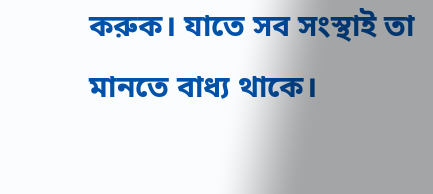করুক। যাতে সব সংস্থাই তা মানতে বাধ্য থাকে।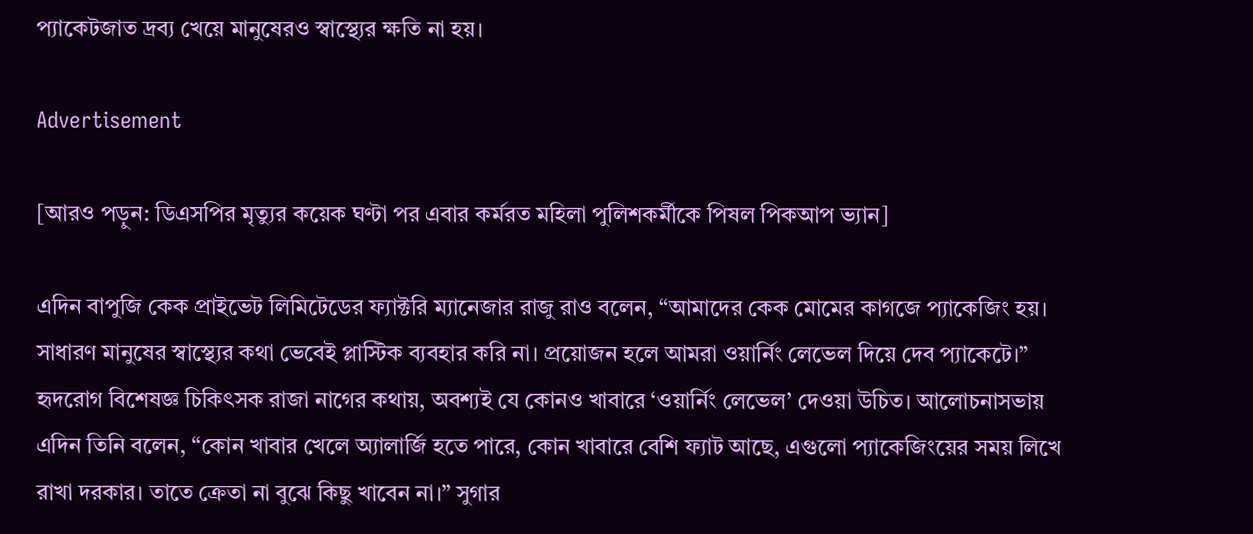প্যাকেটজাত দ্রব্য খেয়ে মানুষেরও স্বাস্থ্যের ক্ষতি না হয়।

Advertisement

[আরও পড়ুন: ডিএসপির মৃত্যুর কয়েক ঘণ্টা পর এবার কর্মরত মহিলা পুলিশকর্মীকে পিষল পিকআপ ভ্যান]

এদিন বাপুজি কেক প্রাইভেট লিমিটেডের ফ্যাক্টরি ম্যানেজার রাজু রাও বলেন, “আমাদের কেক মোমের কাগজে প্যাকেজিং হয়। সাধারণ মানুষের স্বাস্থ্যের কথা ভেবেই প্লাস্টিক ব্যবহার করি না। প্রয়োজন হলে আমরা ওয়ার্নিং লেভেল দিয়ে দেব প্যাকেটে।” হৃদরোগ বিশেষজ্ঞ চিকিৎসক রাজা নাগের কথায়, অবশ্যই যে কোনও খাবারে ‘ওয়ার্নিং লেভেল’ দেওয়া উচিত। আলোচনাসভায় এদিন তিনি বলেন, “কোন খাবার খেলে অ্যালার্জি হতে পারে, কোন খাবারে বেশি ফ্যাট আছে, এগুলো প্যাকেজিংয়ের সময় লিখে রাখা দরকার। তাতে ক্রেতা না বুঝে কিছু খাবেন না।” সুগার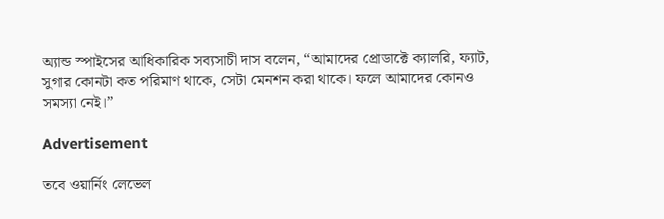অ্যান্ড স্পাইসের আধিকারিক সব্যসাচী দাস বলেন, “আমাদের প্রোডাক্টে ক্যালরি, ফ্যাট, সুগার কোনটা কত পরিমাণ থাকে, সেটা মেনশন করা থাকে। ফলে আমাদের কোনও সমস্যা নেই।”

Advertisement

তবে ওয়ার্নিং লেভেল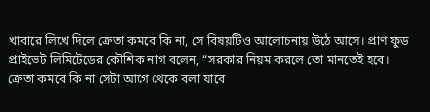খাবারে লিখে দিলে ক্রেতা কমবে কি না, সে বিষয়টিও আলোচনায় উঠে আসে। প্রাণ ফুড প্রাইভেট লিমিটেডের কৌশিক নাগ বলেন, “সরকার নিয়ম করলে তো মানতেই হবে। ক্রেতা কমবে কি না সেটা আগে থেকে বলা যাবে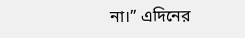না।” এদিনের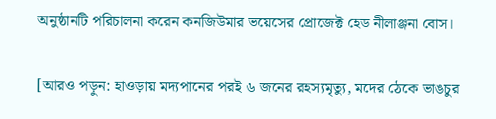অনুষ্ঠানটি পরিচালনা করেন কনজিউমার ভয়েসের প্রোজেক্ট হেড নীলাঞ্জনা বোস।

[আরও পড়ুন: হাওড়ায় মদ্যপানের পরই ৬ জনের রহস্যমৃত্যু, মদের ঠেকে ভাঙচুর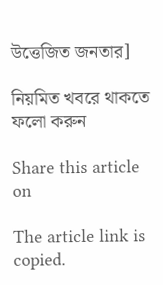উত্তেজিত জনতার]

নিয়মিত খবরে থাকতে ফলো করুন

Share this article on

The article link is copied.